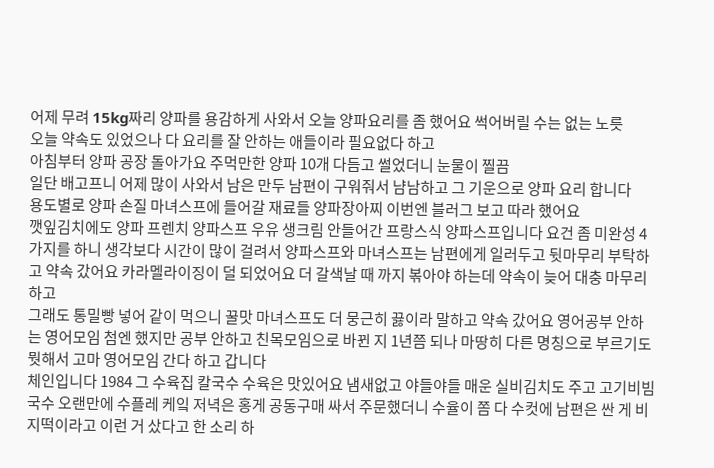어제 무려 15kg짜리 양파를 용감하게 사와서 오늘 양파요리를 좀 했어요 썩어버릴 수는 없는 노릇
오늘 약속도 있었으나 다 요리를 잘 안하는 애들이라 필요없다 하고
아침부터 양파 공장 돌아가요 주먹만한 양파 10개 다듬고 썰었더니 눈물이 찔끔
일단 배고프니 어제 많이 사와서 남은 만두 남편이 구워줘서 냠남하고 그 기운으로 양파 요리 합니다
용도별로 양파 손질 마녀스프에 들어갈 재료들 양파장아찌 이번엔 블러그 보고 따라 했어요
깻잎김치에도 양파 프렌치 양파스프 우유 생크림 안들어간 프랑스식 양파스프입니다 요건 좀 미완성 4가지를 하니 생각보다 시간이 많이 걸려서 양파스프와 마녀스프는 남편에게 일러두고 뒷마무리 부탁하고 약속 갔어요 카라멜라이징이 덜 되었어요 더 갈색날 때 까지 볶아야 하는데 약속이 늦어 대충 마무리 하고
그래도 통밀빵 넣어 같이 먹으니 꿀맛 마녀스프도 더 뭉근히 끓이라 말하고 약속 갔어요 영어공부 안하는 영어모임 첨엔 했지만 공부 안하고 친목모임으로 바뀐 지 1년쯤 되나 마땅히 다른 명칭으로 부르기도 뭣해서 고마 영어모임 간다 하고 갑니다
체인입니다 1984 그 수육집 칼국수 수육은 맛있어요 냄새없고 야들야들 매운 실비김치도 주고 고기비빔국수 오랜만에 수플레 케잌 저녁은 홍게 공동구매 싸서 주문했더니 수율이 쫌 다 수컷에 남편은 싼 게 비지떡이라고 이런 거 샀다고 한 소리 하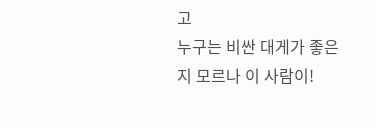고
누구는 비싼 대게가 좋은 지 모르나 이 사람이!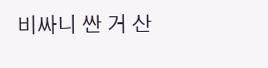비싸니 싼 거 산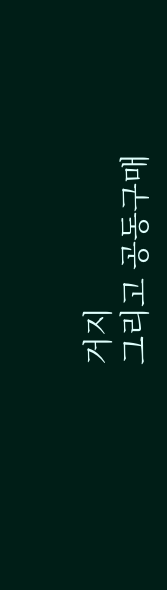거지
그리고 공동구매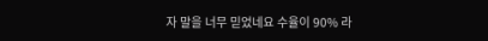자 말을 너무 믿었네요 수율이 90% 라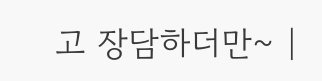고 장담하더만~ |